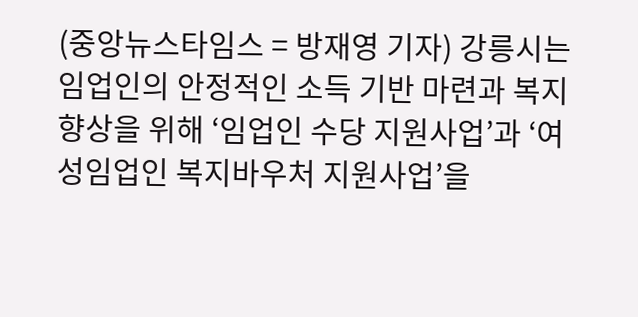(중앙뉴스타임스 = 방재영 기자) 강릉시는 임업인의 안정적인 소득 기반 마련과 복지향상을 위해 ‘임업인 수당 지원사업’과 ‘여성임업인 복지바우처 지원사업’을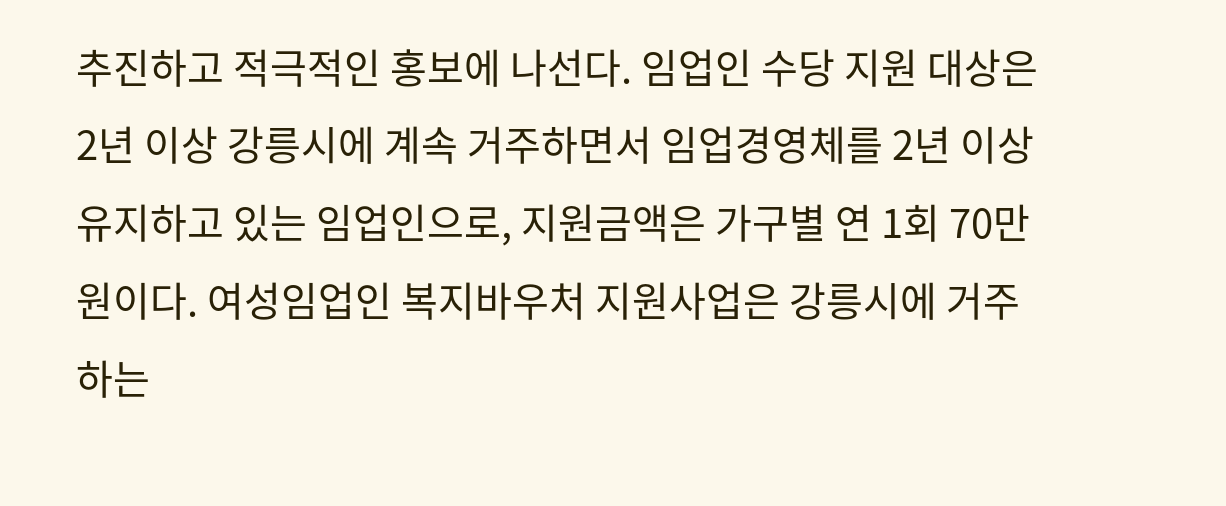추진하고 적극적인 홍보에 나선다. 임업인 수당 지원 대상은 2년 이상 강릉시에 계속 거주하면서 임업경영체를 2년 이상 유지하고 있는 임업인으로, 지원금액은 가구별 연 1회 70만 원이다. 여성임업인 복지바우처 지원사업은 강릉시에 거주하는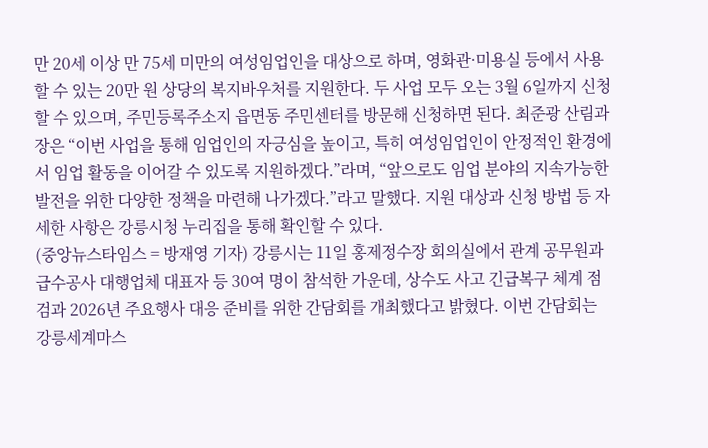만 20세 이상 만 75세 미만의 여성임업인을 대상으로 하며, 영화관·미용실 등에서 사용할 수 있는 20만 원 상당의 복지바우처를 지원한다. 두 사업 모두 오는 3월 6일까지 신청할 수 있으며, 주민등록주소지 읍면동 주민센터를 방문해 신청하면 된다. 최준광 산림과장은 “이번 사업을 통해 임업인의 자긍심을 높이고, 특히 여성임업인이 안정적인 환경에서 임업 활동을 이어갈 수 있도록 지원하겠다.”라며, “앞으로도 임업 분야의 지속가능한 발전을 위한 다양한 정책을 마련해 나가겠다.”라고 말했다. 지원 대상과 신청 방법 등 자세한 사항은 강릉시청 누리집을 통해 확인할 수 있다.
(중앙뉴스타임스 = 방재영 기자) 강릉시는 11일 홍제정수장 회의실에서 관계 공무원과 급수공사 대행업체 대표자 등 30여 명이 참석한 가운데, 상수도 사고 긴급복구 체계 점검과 2026년 주요행사 대응 준비를 위한 간담회를 개최했다고 밝혔다. 이번 간담회는 강릉세계마스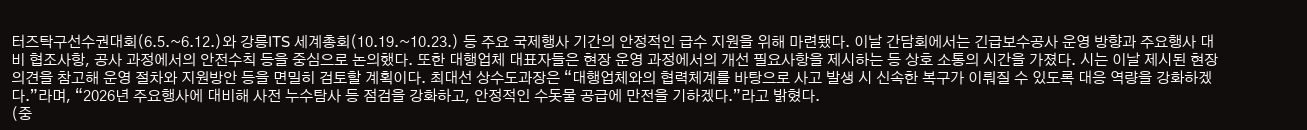터즈탁구선수권대회(6.5.~6.12.)와 강릉ITS 세계총회(10.19.~10.23.) 등 주요 국제행사 기간의 안정적인 급수 지원을 위해 마련됐다. 이날 간담회에서는 긴급보수공사 운영 방향과 주요행사 대비 협조사항, 공사 과정에서의 안전수칙 등을 중심으로 논의했다. 또한 대행업체 대표자들은 현장 운영 과정에서의 개선 필요사항을 제시하는 등 상호 소통의 시간을 가졌다. 시는 이날 제시된 현장 의견을 참고해 운영 절차와 지원방안 등을 면밀히 검토할 계획이다. 최대선 상수도과장은 “대행업체와의 협력체계를 바탕으로 사고 발생 시 신속한 복구가 이뤄질 수 있도록 대응 역량을 강화하겠다.”라며, “2026년 주요행사에 대비해 사전 누수탐사 등 점검을 강화하고, 안정적인 수돗물 공급에 만전을 기하겠다.”라고 밝혔다.
(중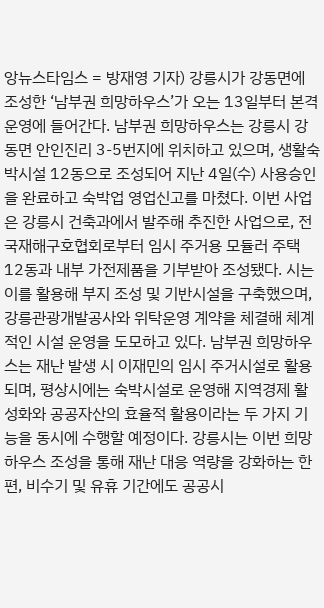앙뉴스타임스 = 방재영 기자) 강릉시가 강동면에 조성한 ‘남부권 희망하우스’가 오는 13일부터 본격 운영에 들어간다. 남부권 희망하우스는 강릉시 강동면 안인진리 3-5번지에 위치하고 있으며, 생활숙박시설 12동으로 조성되어 지난 4일(수) 사용승인을 완료하고 숙박업 영업신고를 마쳤다. 이번 사업은 강릉시 건축과에서 발주해 추진한 사업으로, 전국재해구호협회로부터 임시 주거용 모듈러 주택 12동과 내부 가전제품을 기부받아 조성됐다. 시는 이를 활용해 부지 조성 및 기반시설을 구축했으며, 강릉관광개발공사와 위탁운영 계약을 체결해 체계적인 시설 운영을 도모하고 있다. 남부권 희망하우스는 재난 발생 시 이재민의 임시 주거시설로 활용되며, 평상시에는 숙박시설로 운영해 지역경제 활성화와 공공자산의 효율적 활용이라는 두 가지 기능을 동시에 수행할 예정이다. 강릉시는 이번 희망하우스 조성을 통해 재난 대응 역량을 강화하는 한편, 비수기 및 유휴 기간에도 공공시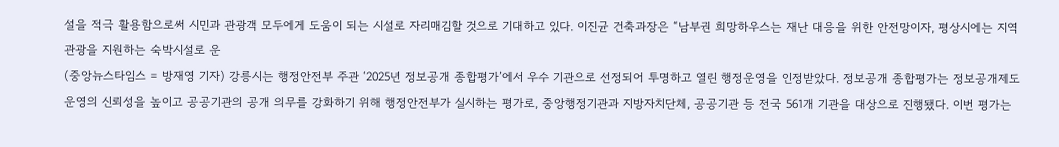설을 적극 활용함으로써 시민과 관광객 모두에게 도움이 되는 시설로 자리매김할 것으로 기대하고 있다. 이진균 건축과장은 “남부권 희망하우스는 재난 대응을 위한 안전망이자, 평상시에는 지역 관광을 지원하는 숙박시설로 운
(중앙뉴스타임스 = 방재영 기자) 강릉시는 행정안전부 주관 ‘2025년 정보공개 종합평가’에서 우수 기관으로 선정되어 투명하고 열린 행정운영을 인정받았다. 정보공개 종합평가는 정보공개제도 운영의 신뢰성을 높이고 공공기관의 공개 의무를 강화하기 위해 행정안전부가 실시하는 평가로, 중앙행정기관과 지방자치단체, 공공기관 등 전국 561개 기관을 대상으로 진행됐다. 이번 평가는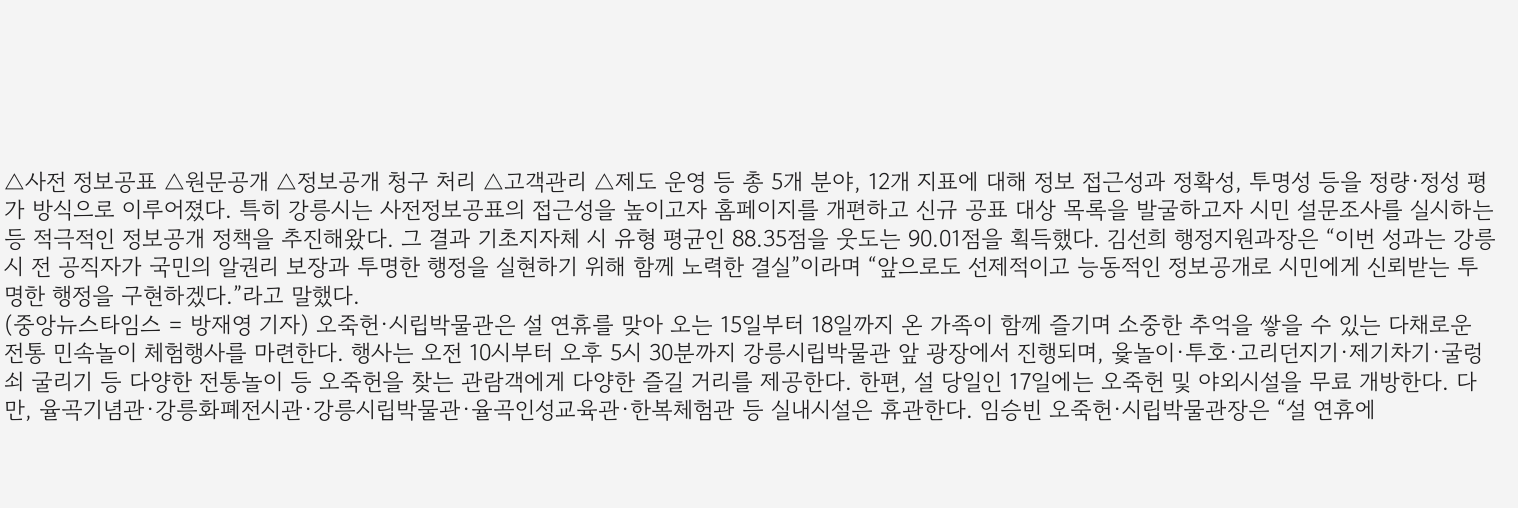△사전 정보공표 △원문공개 △정보공개 청구 처리 △고객관리 △제도 운영 등 총 5개 분야, 12개 지표에 대해 정보 접근성과 정확성, 투명성 등을 정량·정성 평가 방식으로 이루어졌다. 특히 강릉시는 사전정보공표의 접근성을 높이고자 홈페이지를 개편하고 신규 공표 대상 목록을 발굴하고자 시민 설문조사를 실시하는 등 적극적인 정보공개 정책을 추진해왔다. 그 결과 기초지자체 시 유형 평균인 88.35점을 웃도는 90.01점을 획득했다. 김선희 행정지원과장은 “이번 성과는 강릉시 전 공직자가 국민의 알권리 보장과 투명한 행정을 실현하기 위해 함께 노력한 결실”이라며 “앞으로도 선제적이고 능동적인 정보공개로 시민에게 신뢰받는 투명한 행정을 구현하겠다.”라고 말했다.
(중앙뉴스타임스 = 방재영 기자) 오죽헌·시립박물관은 설 연휴를 맞아 오는 15일부터 18일까지 온 가족이 함께 즐기며 소중한 추억을 쌓을 수 있는 다채로운 전통 민속놀이 체험행사를 마련한다. 행사는 오전 10시부터 오후 5시 30분까지 강릉시립박물관 앞 광장에서 진행되며, 윷놀이·투호·고리던지기·제기차기·굴렁쇠 굴리기 등 다양한 전통놀이 등 오죽헌을 찾는 관람객에게 다양한 즐길 거리를 제공한다. 한편, 설 당일인 17일에는 오죽헌 및 야외시설을 무료 개방한다. 다만, 율곡기념관·강릉화폐전시관·강릉시립박물관·율곡인성교육관·한복체험관 등 실내시설은 휴관한다. 임승빈 오죽헌·시립박물관장은 “설 연휴에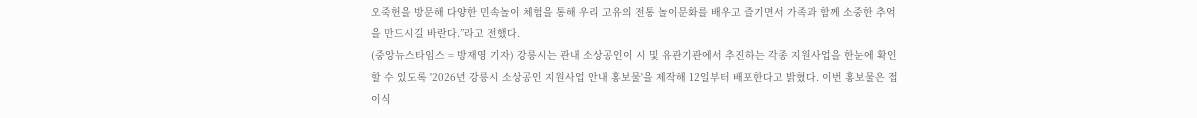오죽헌을 방문해 다양한 민속놀이 체험을 통해 우리 고유의 전통 놀이문화를 배우고 즐기면서 가족과 함께 소중한 추억을 만드시길 바란다.”라고 전했다.
(중앙뉴스타임스 = 방재영 기자) 강릉시는 관내 소상공인이 시 및 유관기관에서 추진하는 각종 지원사업을 한눈에 확인할 수 있도록 '2026년 강릉시 소상공인 지원사업 안내 홍보물'을 제작해 12일부터 배포한다고 밝혔다. 이번 홍보물은 접이식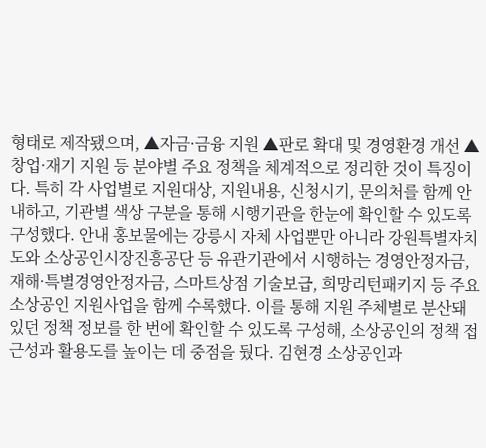형태로 제작됐으며, ▲자금·금융 지원 ▲판로 확대 및 경영환경 개선 ▲창업·재기 지원 등 분야별 주요 정책을 체계적으로 정리한 것이 특징이다. 특히 각 사업별로 지원대상, 지원내용, 신청시기, 문의처를 함께 안내하고, 기관별 색상 구분을 통해 시행기관을 한눈에 확인할 수 있도록 구성했다. 안내 홍보물에는 강릉시 자체 사업뿐만 아니라 강원특별자치도와 소상공인시장진흥공단 등 유관기관에서 시행하는 경영안정자금, 재해·특별경영안정자금, 스마트상점 기술보급, 희망리턴패키지 등 주요 소상공인 지원사업을 함께 수록했다. 이를 통해 지원 주체별로 분산돼 있던 정책 정보를 한 번에 확인할 수 있도록 구성해, 소상공인의 정책 접근성과 활용도를 높이는 데 중점을 뒀다. 김현경 소상공인과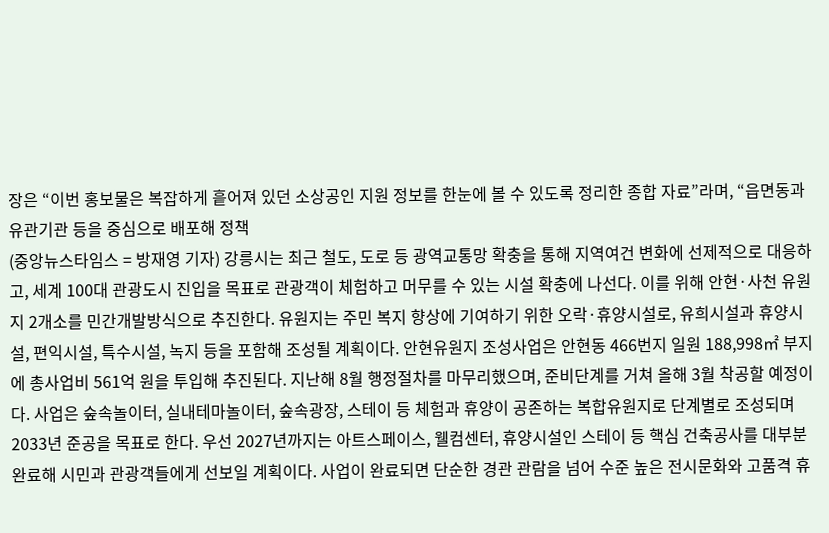장은 “이번 홍보물은 복잡하게 흩어져 있던 소상공인 지원 정보를 한눈에 볼 수 있도록 정리한 종합 자료”라며, “읍면동과 유관기관 등을 중심으로 배포해 정책
(중앙뉴스타임스 = 방재영 기자) 강릉시는 최근 철도, 도로 등 광역교통망 확충을 통해 지역여건 변화에 선제적으로 대응하고, 세계 100대 관광도시 진입을 목표로 관광객이 체험하고 머무를 수 있는 시설 확충에 나선다. 이를 위해 안현·사천 유원지 2개소를 민간개발방식으로 추진한다. 유원지는 주민 복지 향상에 기여하기 위한 오락·휴양시설로, 유희시설과 휴양시설, 편익시설, 특수시설, 녹지 등을 포함해 조성될 계획이다. 안현유원지 조성사업은 안현동 466번지 일원 188,998㎡ 부지에 총사업비 561억 원을 투입해 추진된다. 지난해 8월 행정절차를 마무리했으며, 준비단계를 거쳐 올해 3월 착공할 예정이다. 사업은 숲속놀이터, 실내테마놀이터, 숲속광장, 스테이 등 체험과 휴양이 공존하는 복합유원지로 단계별로 조성되며 2033년 준공을 목표로 한다. 우선 2027년까지는 아트스페이스, 웰컴센터, 휴양시설인 스테이 등 핵심 건축공사를 대부분 완료해 시민과 관광객들에게 선보일 계획이다. 사업이 완료되면 단순한 경관 관람을 넘어 수준 높은 전시문화와 고품격 휴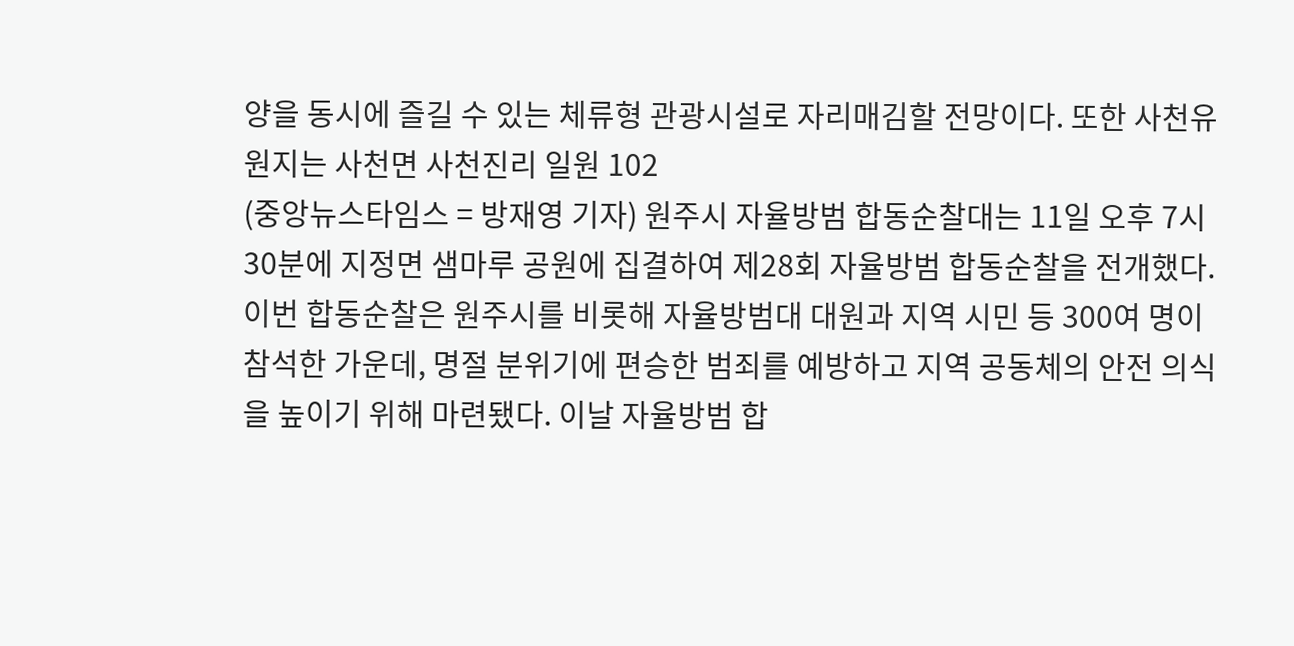양을 동시에 즐길 수 있는 체류형 관광시설로 자리매김할 전망이다. 또한 사천유원지는 사천면 사천진리 일원 102
(중앙뉴스타임스 = 방재영 기자) 원주시 자율방범 합동순찰대는 11일 오후 7시 30분에 지정면 샘마루 공원에 집결하여 제28회 자율방범 합동순찰을 전개했다. 이번 합동순찰은 원주시를 비롯해 자율방범대 대원과 지역 시민 등 300여 명이 참석한 가운데, 명절 분위기에 편승한 범죄를 예방하고 지역 공동체의 안전 의식을 높이기 위해 마련됐다. 이날 자율방범 합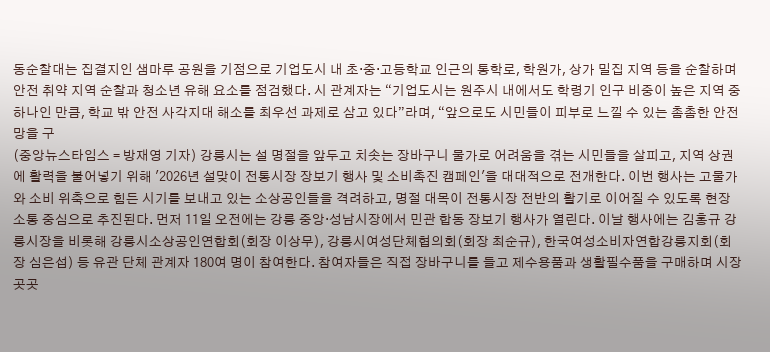동순찰대는 집결지인 샘마루 공원을 기점으로 기업도시 내 초·중·고등학교 인근의 통학로, 학원가, 상가 밀집 지역 등을 순찰하며 안전 취약 지역 순찰과 청소년 유해 요소를 점검했다. 시 관계자는 “기업도시는 원주시 내에서도 학령기 인구 비중이 높은 지역 중 하나인 만큼, 학교 밖 안전 사각지대 해소를 최우선 과제로 삼고 있다”라며, “앞으로도 시민들이 피부로 느낄 수 있는 촘촘한 안전망을 구
(중앙뉴스타임스 = 방재영 기자) 강릉시는 설 명절을 앞두고 치솟는 장바구니 물가로 어려움을 겪는 시민들을 살피고, 지역 상권에 활력을 불어넣기 위해 '2026년 설맞이 전통시장 장보기 행사 및 소비촉진 캠페인'을 대대적으로 전개한다. 이번 행사는 고물가와 소비 위축으로 힘든 시기를 보내고 있는 소상공인들을 격려하고, 명절 대목이 전통시장 전반의 활기로 이어질 수 있도록 현장 소통 중심으로 추진된다. 먼저 11일 오전에는 강릉 중앙·성남시장에서 민관 합동 장보기 행사가 열린다. 이날 행사에는 김홍규 강릉시장을 비롯해 강릉시소상공인연합회(회장 이상무), 강릉시여성단체협의회(회장 최순규), 한국여성소비자연합강릉지회(회장 심은섭) 등 유관 단체 관계자 180여 명이 참여한다. 참여자들은 직접 장바구니를 들고 제수용품과 생활필수품을 구매하며 시장 곳곳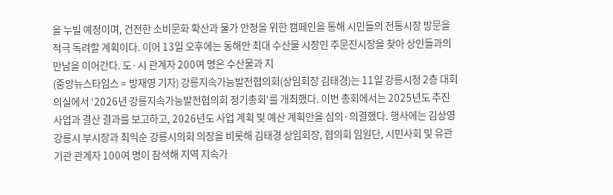을 누빌 예정이며, 건전한 소비문화 확산과 물가 안정을 위한 캠페인을 통해 시민들의 전통시장 방문을 적극 독려할 계획이다. 이어 13일 오후에는 동해안 최대 수산물 시장인 주문진시장을 찾아 상인들과의 만남을 이어간다. 도·시 관계자 200여 명은 수산물과 지
(중앙뉴스타임스 = 방재영 기자) 강릉지속가능발전협의회(상임회장 김태경)는 11일 강릉시청 2층 대회의실에서 ‘2026년 강릉지속가능발전협의회 정기총회’를 개최했다. 이번 총회에서는 2025년도 추진 사업과 결산 결과를 보고하고, 2026년도 사업 계획 및 예산 계획안을 심의·의결했다. 행사에는 김상영 강릉시 부시장과 최익순 강릉시의회 의장을 비롯해 김태경 상임회장, 협의회 임원단, 시민사회 및 유관기관 관계자 100여 명이 참석해 지역 지속가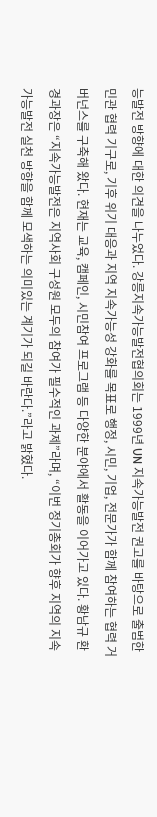능발전 방향에 대한 의견을 나누었다. 강릉지속가능발전협의회는 1999년 UN 지속가능발전 권고를 바탕으로 출범한 민관 협력 기구로, 기후 위기 대응과 지역 지속가능성 강화를 목표로 행정, 시민, 기업, 전문가가 함께 참여하는 협력 거버넌스를 구축해 왔다. 현재는 교육, 캠페인, 시민참여 프로그램 등 다양한 분야에서 활동을 이어가고 있다. 황남규 환경과장은 “지속가능발전은 지역사회 구성원 모두의 참여가 필수적인 과제”라며, “이번 정기총회가 향후 지역의 지속가능발전 실천 방향을 함께 모색하는 의미있는 계기가 되길 바란다.”라고 밝혔다.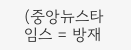(중앙뉴스타임스 = 방재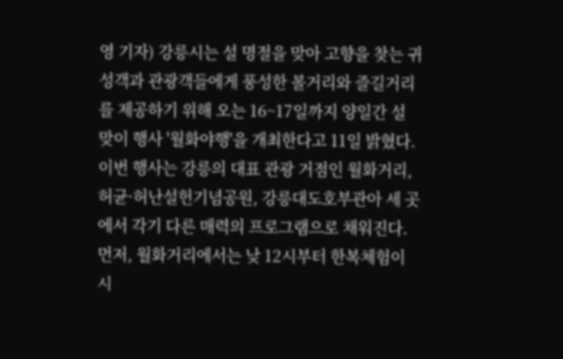영 기자) 강릉시는 설 명절을 맞아 고향을 찾는 귀성객과 관광객들에게 풍성한 볼거리와 즐길거리를 제공하기 위해 오는 16~17일까지 양일간 설 맞이 행사 '월화야행'을 개최한다고 11일 밝혔다. 이번 행사는 강릉의 대표 관광 거점인 월화거리, 허균·허난설헌기념공원, 강릉대도호부관아 세 곳에서 각기 다른 매력의 프로그램으로 채워진다. 먼저, 월화거리에서는 낮 12시부터 한복체험이 시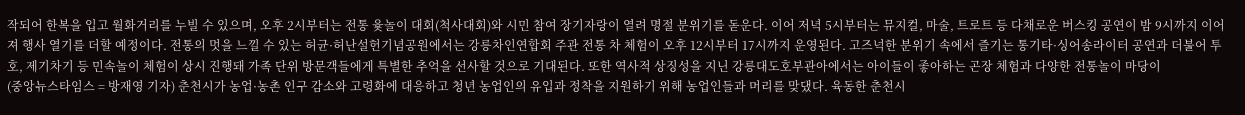작되어 한복을 입고 월화거리를 누빌 수 있으며, 오후 2시부터는 전통 윷놀이 대회(척사대회)와 시민 참여 장기자랑이 열려 명절 분위기를 돋운다. 이어 저녁 5시부터는 뮤지컬, 마술, 트로트 등 다채로운 버스킹 공연이 밤 9시까지 이어져 행사 열기를 더할 예정이다. 전통의 멋을 느낄 수 있는 허균·허난설헌기념공원에서는 강릉차인연합회 주관 전통 차 체험이 오후 12시부터 17시까지 운영된다. 고즈넉한 분위기 속에서 즐기는 통기타·싱어송라이터 공연과 더불어 투호, 제기차기 등 민속놀이 체험이 상시 진행돼 가족 단위 방문객들에게 특별한 추억을 선사할 것으로 기대된다. 또한 역사적 상징성을 지닌 강릉대도호부관아에서는 아이들이 좋아하는 곤장 체험과 다양한 전통놀이 마당이
(중앙뉴스타임스 = 방재영 기자) 춘천시가 농업·농촌 인구 감소와 고령화에 대응하고 청년 농업인의 유입과 정착을 지원하기 위해 농업인들과 머리를 맞댔다. 육동한 춘천시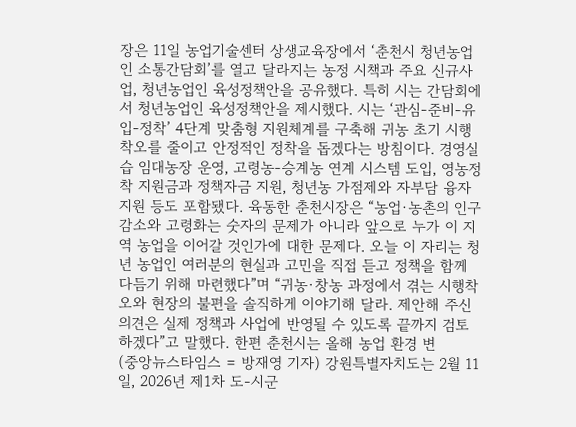장은 11일 농업기술센터 상생교육장에서 ‘춘천시 청년농업인 소통간담회’를 열고 달라지는 농정 시책과 주요 신규사업, 청년농업인 육성정책안을 공유했다. 특히 시는 간담회에서 청년농업인 육성정책안을 제시했다. 시는 ‘관심-준비-유입-정착’ 4단계 맞춤형 지원체계를 구축해 귀농 초기 시행착오를 줄이고 안정적인 정착을 돕겠다는 방침이다. 경영실습 임대농장 운영, 고령농-승계농 연계 시스템 도입, 영농정착 지원금과 정책자금 지원, 청년농 가점제와 자부담 융자 지원 등도 포함됐다. 육동한 춘천시장은 “농업·농촌의 인구 감소와 고령화는 숫자의 문제가 아니라 앞으로 누가 이 지역 농업을 이어갈 것인가에 대한 문제다. 오늘 이 자리는 청년 농업인 여러분의 현실과 고민을 직접 듣고 정책을 함께 다듬기 위해 마련했다”며 “귀농·창농 과정에서 겪는 시행착오와 현장의 불편을 솔직하게 이야기해 달라. 제안해 주신 의견은 실제 정책과 사업에 반영될 수 있도록 끝까지 검토하겠다”고 말했다. 한편 춘천시는 올해 농업 환경 변
(중앙뉴스타임스 = 방재영 기자) 강원특별자치도는 2월 11일, 2026년 제1차 도-시군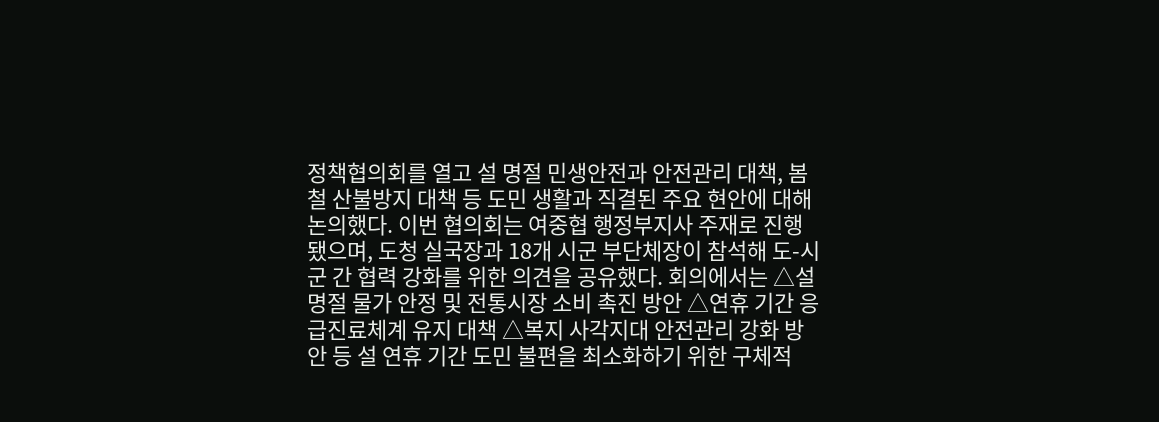정책협의회를 열고 설 명절 민생안전과 안전관리 대책, 봄철 산불방지 대책 등 도민 생활과 직결된 주요 현안에 대해 논의했다. 이번 협의회는 여중협 행정부지사 주재로 진행됐으며, 도청 실국장과 18개 시군 부단체장이 참석해 도-시군 간 협력 강화를 위한 의견을 공유했다. 회의에서는 △설 명절 물가 안정 및 전통시장 소비 촉진 방안 △연휴 기간 응급진료체계 유지 대책 △복지 사각지대 안전관리 강화 방안 등 설 연휴 기간 도민 불편을 최소화하기 위한 구체적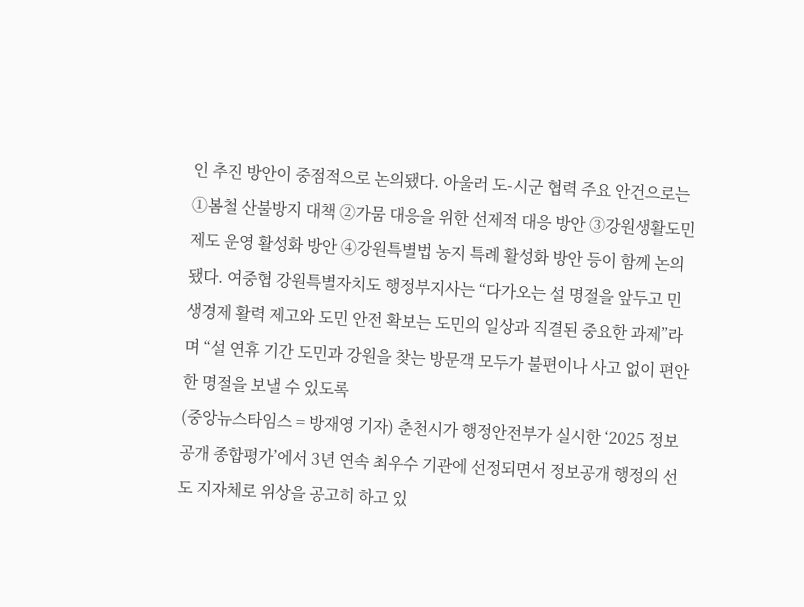인 추진 방안이 중점적으로 논의됐다. 아울러 도-시군 협력 주요 안건으로는 ①봄철 산불방지 대책 ②가뭄 대응을 위한 선제적 대응 방안 ③강원생활도민제도 운영 활성화 방안 ④강원특별법 농지 특례 활성화 방안 등이 함께 논의됐다. 여중협 강원특별자치도 행정부지사는 “다가오는 설 명절을 앞두고 민생경제 활력 제고와 도민 안전 확보는 도민의 일상과 직결된 중요한 과제”라며 “설 연휴 기간 도민과 강원을 찾는 방문객 모두가 불편이나 사고 없이 편안한 명절을 보낼 수 있도록
(중앙뉴스타임스 = 방재영 기자) 춘천시가 행정안전부가 실시한 ‘2025 정보공개 종합평가’에서 3년 연속 최우수 기관에 선정되면서 정보공개 행정의 선도 지자체로 위상을 공고히 하고 있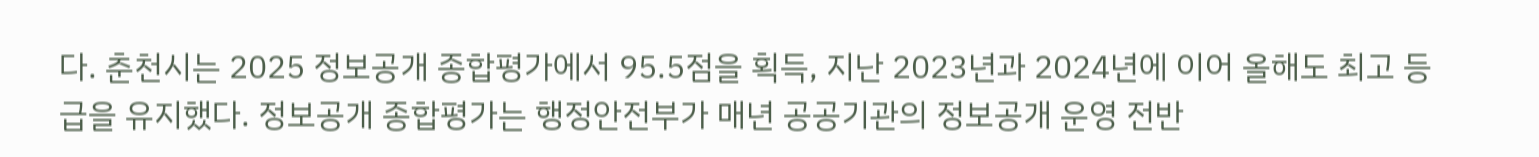다. 춘천시는 2025 정보공개 종합평가에서 95.5점을 획득, 지난 2023년과 2024년에 이어 올해도 최고 등급을 유지했다. 정보공개 종합평가는 행정안전부가 매년 공공기관의 정보공개 운영 전반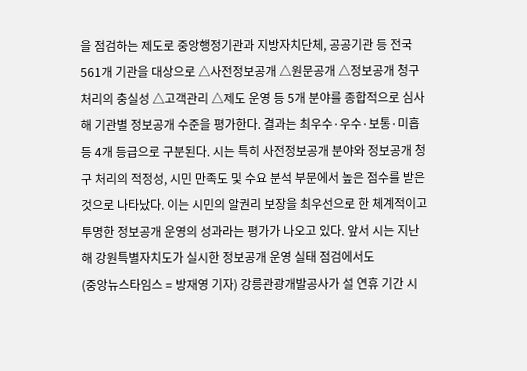을 점검하는 제도로 중앙행정기관과 지방자치단체, 공공기관 등 전국 561개 기관을 대상으로 △사전정보공개 △원문공개 △정보공개 청구 처리의 충실성 △고객관리 △제도 운영 등 5개 분야를 종합적으로 심사해 기관별 정보공개 수준을 평가한다. 결과는 최우수·우수·보통·미흡 등 4개 등급으로 구분된다. 시는 특히 사전정보공개 분야와 정보공개 청구 처리의 적정성, 시민 만족도 및 수요 분석 부문에서 높은 점수를 받은 것으로 나타났다. 이는 시민의 알권리 보장을 최우선으로 한 체계적이고 투명한 정보공개 운영의 성과라는 평가가 나오고 있다. 앞서 시는 지난해 강원특별자치도가 실시한 정보공개 운영 실태 점검에서도
(중앙뉴스타임스 = 방재영 기자) 강릉관광개발공사가 설 연휴 기간 시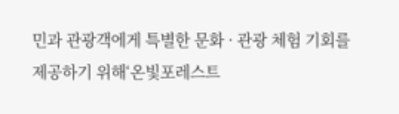민과 관광객에게 특별한 문화 · 관광 체험 기회를 제공하기 위해‘온빛포레스트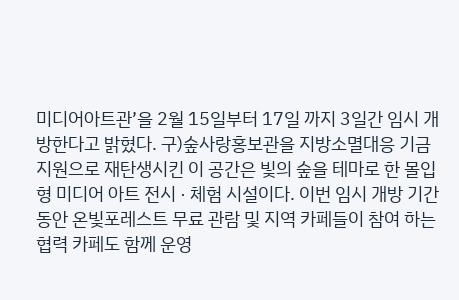미디어아트관’을 2월 15일부터 17일 까지 3일간 임시 개방한다고 밝혔다. 구)숲사랑홍보관을 지방소멸대응 기금 지원으로 재탄생시킨 이 공간은 빛의 숲을 테마로 한 몰입형 미디어 아트 전시 · 체험 시설이다. 이번 임시 개방 기간 동안 온빛포레스트 무료 관람 및 지역 카페들이 참여 하는 협력 카페도 함께 운영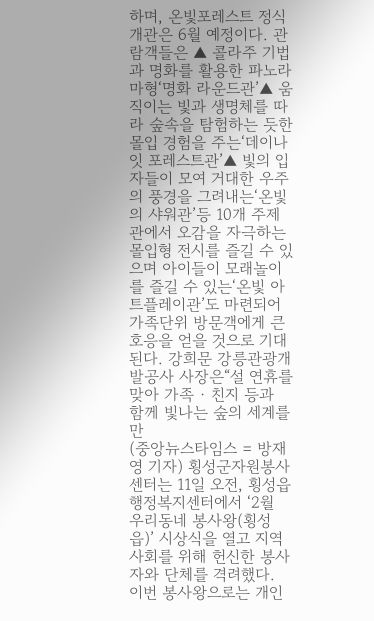하며, 온빛포레스트 정식 개관은 6월 예정이다. 관람객들은 ▲ 콜라주 기법과 명화를 활용한 파노라마형‘명화 라운드관’▲ 움직이는 빛과 생명체를 따라 숲속을 탐험하는 듯한 몰입 경험을 주는‘데이나잇 포레스트관’▲ 빛의 입자들이 모여 거대한 우주의 풍경을 그려내는‘온빛의 샤워관’등 10개 주제관에서 오감을 자극하는 몰입형 전시를 즐길 수 있으며 아이들이 모래놀이를 즐길 수 있는‘온빛 아트플레이관’도 마련되어 가족단위 방문객에게 큰 호응을 얻을 것으로 기대 된다. 강희문 강릉관광개발공사 사장은“설 연휴를 맞아 가족 · 친지 등과 함께 빛나는 숲의 세계를 만
(중앙뉴스타임스 = 방재영 기자) 횡성군자원봉사센터는 11일 오전, 횡성읍행정복지센터에서 ‘2월 우리동네 봉사왕(횡성읍)’ 시상식을 열고 지역사회를 위해 헌신한 봉사자와 단체를 격려했다. 이번 봉사왕으로는 개인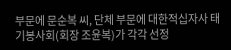부문에 문순복 씨, 단체 부문에 대한적십자사 태기봉사회(회장 조윤복)가 각각 선정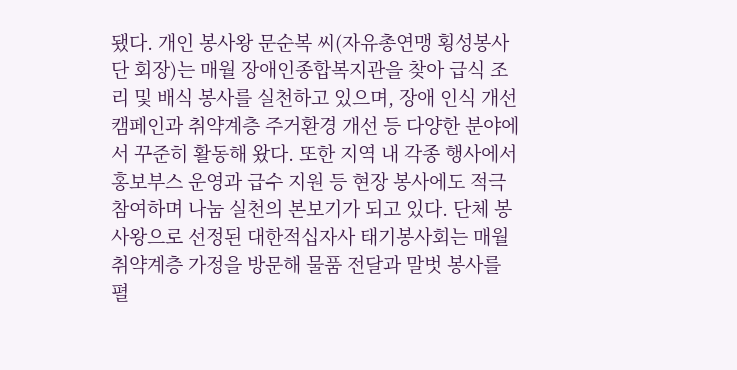됐다. 개인 봉사왕 문순복 씨(자유총연맹 횡성봉사단 회장)는 매월 장애인종합복지관을 찾아 급식 조리 및 배식 봉사를 실천하고 있으며, 장애 인식 개선 캠페인과 취약계층 주거환경 개선 등 다양한 분야에서 꾸준히 활동해 왔다. 또한 지역 내 각종 행사에서 홍보부스 운영과 급수 지원 등 현장 봉사에도 적극 참여하며 나눔 실천의 본보기가 되고 있다. 단체 봉사왕으로 선정된 대한적십자사 태기봉사회는 매월 취약계층 가정을 방문해 물품 전달과 말벗 봉사를 펼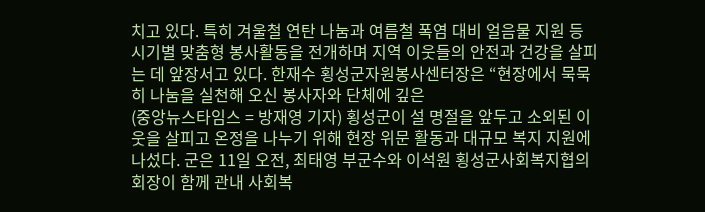치고 있다. 특히 겨울철 연탄 나눔과 여름철 폭염 대비 얼음물 지원 등 시기별 맞춤형 봉사활동을 전개하며 지역 이웃들의 안전과 건강을 살피는 데 앞장서고 있다. 한재수 횡성군자원봉사센터장은 “현장에서 묵묵히 나눔을 실천해 오신 봉사자와 단체에 깊은
(중앙뉴스타임스 = 방재영 기자) 횡성군이 설 명절을 앞두고 소외된 이웃을 살피고 온정을 나누기 위해 현장 위문 활동과 대규모 복지 지원에 나섰다. 군은 11일 오전, 최태영 부군수와 이석원 횡성군사회복지협의회장이 함께 관내 사회복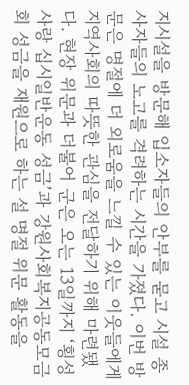지시설을 방문해 입소자들의 안부를 묻고 시설 종사자들의 노고를 격려하는 시간을 가졌다. 이번 방문은 명절에 더 외로움을 느낄 수 있는 이웃들에게 지역사회의 따뜻한 관심을 전달하기 위해 마련됐다. 현장 위문과 더불어 군은 오는 13일까지 ‘횡성사랑 십시일반운동 성금’과 강원사회복지공동모금회 성금을 재원으로 하는 설 명절 위문 활동을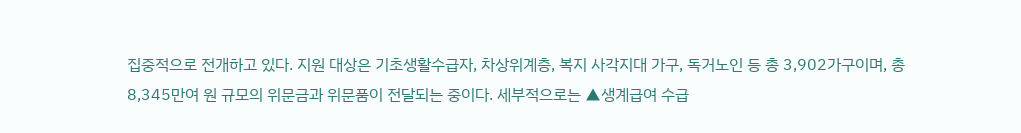집중적으로 전개하고 있다. 지원 대상은 기초생활수급자, 차상위계층, 복지 사각지대 가구, 독거노인 등 총 3,902가구이며, 총 8,345만여 원 규모의 위문금과 위문품이 전달되는 중이다. 세부적으로는 ▲생계급여 수급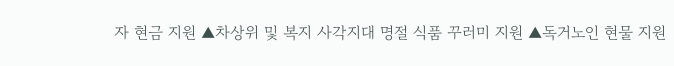자 현금 지원 ▲차상위 및 복지 사각지대 명절 식품 꾸러미 지원 ▲독거노인 현물 지원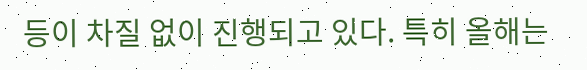등이 차질 없이 진행되고 있다. 특히 올해는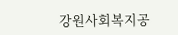강원사회복지공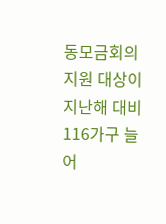동모금회의 지원 대상이 지난해 대비 116가구 늘어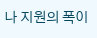나 지원의 폭이